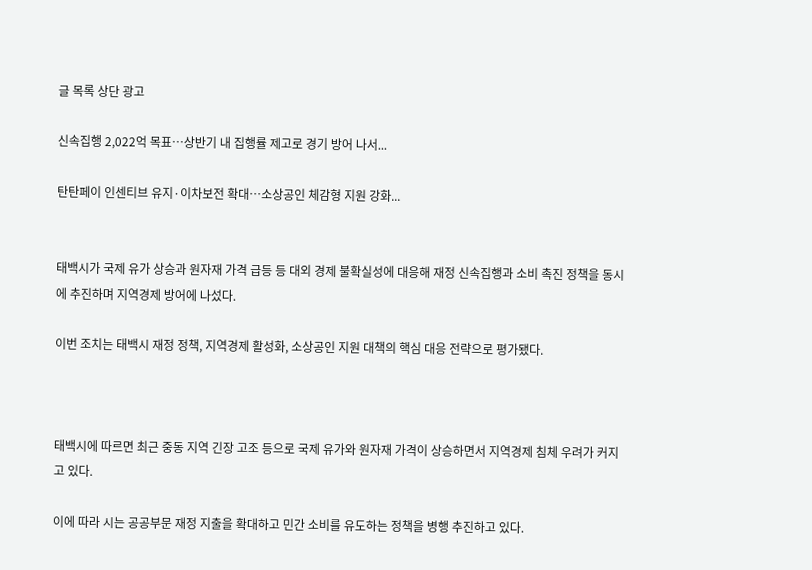글 목록 상단 광고

신속집행 2,022억 목표…상반기 내 집행률 제고로 경기 방어 나서...

탄탄페이 인센티브 유지·이차보전 확대…소상공인 체감형 지원 강화...


태백시가 국제 유가 상승과 원자재 가격 급등 등 대외 경제 불확실성에 대응해 재정 신속집행과 소비 촉진 정책을 동시에 추진하며 지역경제 방어에 나섰다.

이번 조치는 태백시 재정 정책, 지역경제 활성화, 소상공인 지원 대책의 핵심 대응 전략으로 평가됐다.



태백시에 따르면 최근 중동 지역 긴장 고조 등으로 국제 유가와 원자재 가격이 상승하면서 지역경제 침체 우려가 커지고 있다.

이에 따라 시는 공공부문 재정 지출을 확대하고 민간 소비를 유도하는 정책을 병행 추진하고 있다.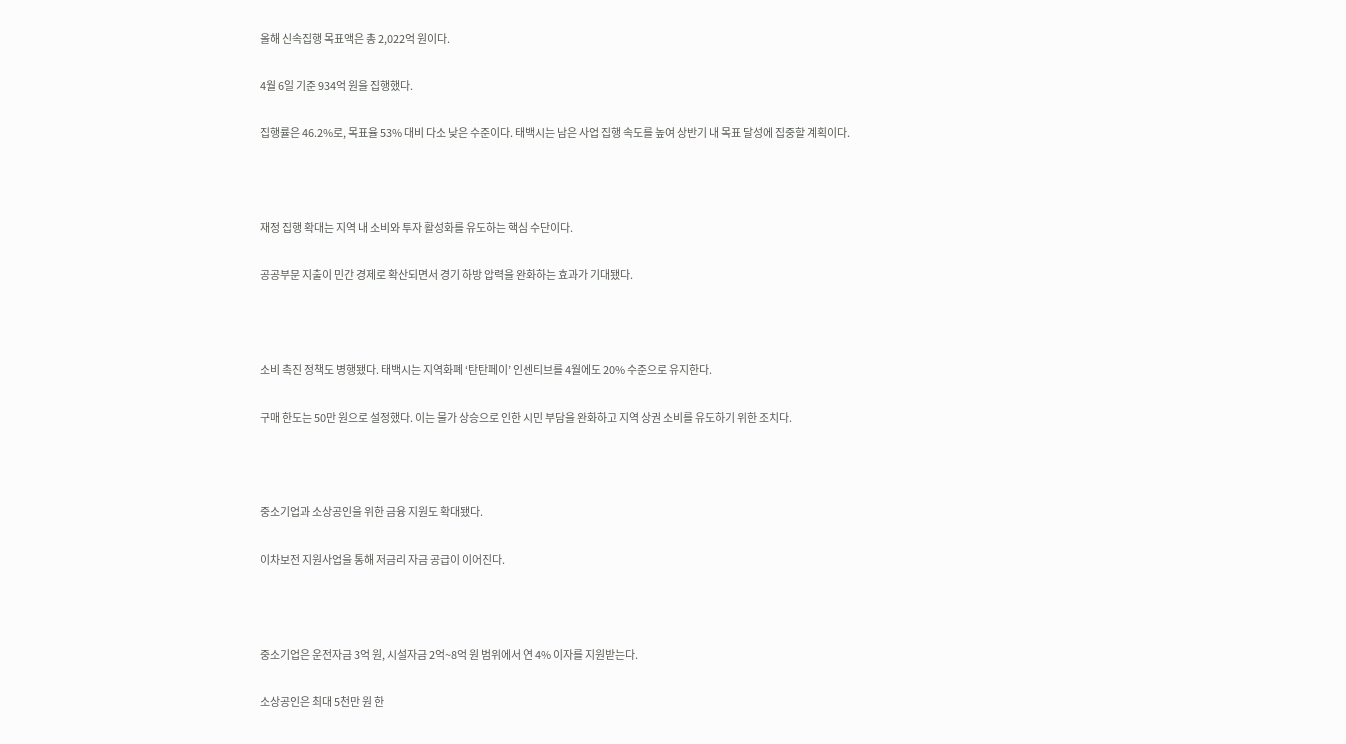올해 신속집행 목표액은 총 2,022억 원이다.

4월 6일 기준 934억 원을 집행했다.

집행률은 46.2%로, 목표율 53% 대비 다소 낮은 수준이다. 태백시는 남은 사업 집행 속도를 높여 상반기 내 목표 달성에 집중할 계획이다.



재정 집행 확대는 지역 내 소비와 투자 활성화를 유도하는 핵심 수단이다.

공공부문 지출이 민간 경제로 확산되면서 경기 하방 압력을 완화하는 효과가 기대됐다.



소비 촉진 정책도 병행됐다. 태백시는 지역화폐 ‘탄탄페이’ 인센티브를 4월에도 20% 수준으로 유지한다.

구매 한도는 50만 원으로 설정했다. 이는 물가 상승으로 인한 시민 부담을 완화하고 지역 상권 소비를 유도하기 위한 조치다.



중소기업과 소상공인을 위한 금융 지원도 확대됐다.

이차보전 지원사업을 통해 저금리 자금 공급이 이어진다.



중소기업은 운전자금 3억 원, 시설자금 2억~8억 원 범위에서 연 4% 이자를 지원받는다.

소상공인은 최대 5천만 원 한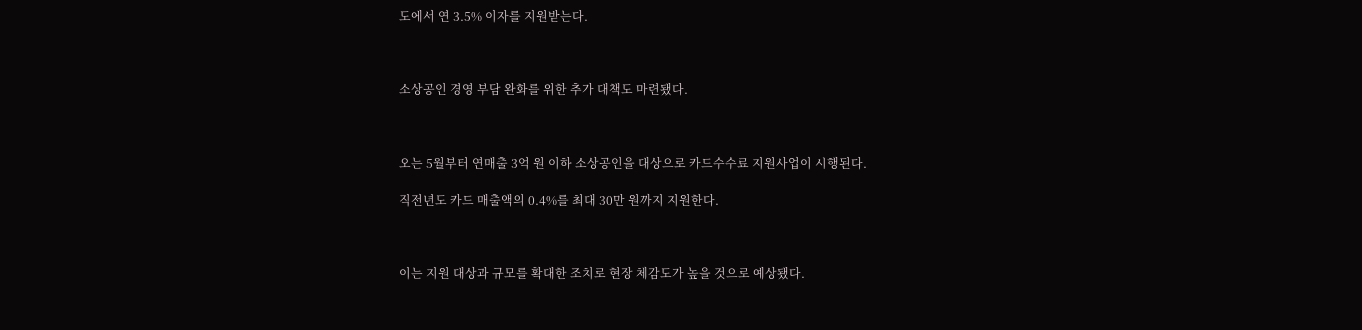도에서 연 3.5% 이자를 지원받는다.



소상공인 경영 부담 완화를 위한 추가 대책도 마련됐다.



오는 5월부터 연매출 3억 원 이하 소상공인을 대상으로 카드수수료 지원사업이 시행된다.

직전년도 카드 매출액의 0.4%를 최대 30만 원까지 지원한다.



이는 지원 대상과 규모를 확대한 조치로 현장 체감도가 높을 것으로 예상됐다.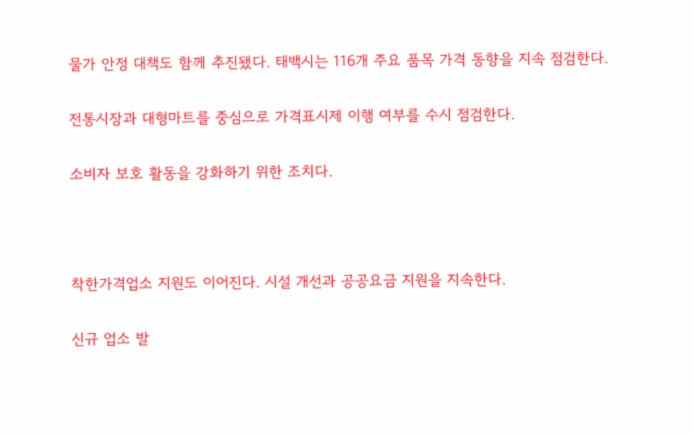물가 안정 대책도 함께 추진됐다. 태백시는 116개 주요 품목 가격 동향을 지속 점검한다.

전통시장과 대형마트를 중심으로 가격표시제 이행 여부를 수시 점검한다.

소비자 보호 활동을 강화하기 위한 조치다.



착한가격업소 지원도 이어진다. 시설 개선과 공공요금 지원을 지속한다.

신규 업소 발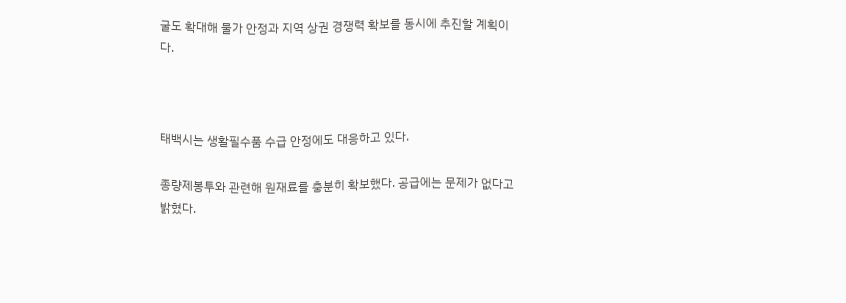굴도 확대해 물가 안정과 지역 상권 경쟁력 확보를 동시에 추진할 계획이다.



태백시는 생활필수품 수급 안정에도 대응하고 있다.

종량제봉투와 관련해 원재료를 충분히 확보했다. 공급에는 문제가 없다고 밝혔다.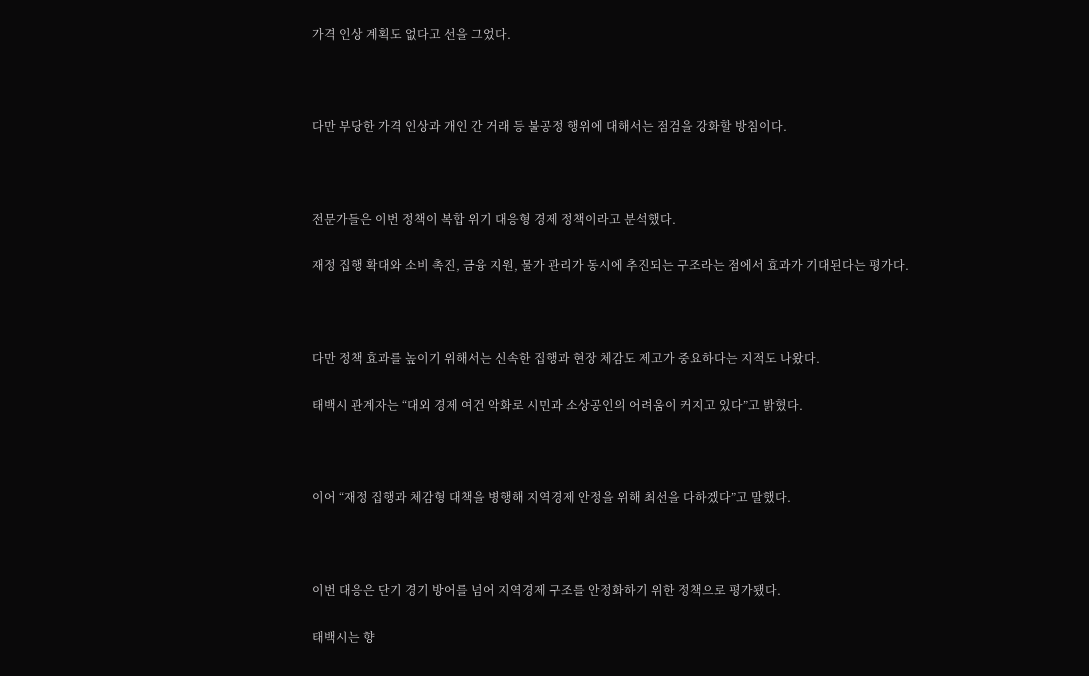가격 인상 계획도 없다고 선을 그었다.



다만 부당한 가격 인상과 개인 간 거래 등 불공정 행위에 대해서는 점검을 강화할 방침이다.



전문가들은 이번 정책이 복합 위기 대응형 경제 정책이라고 분석했다.

재정 집행 확대와 소비 촉진, 금융 지원, 물가 관리가 동시에 추진되는 구조라는 점에서 효과가 기대된다는 평가다.



다만 정책 효과를 높이기 위해서는 신속한 집행과 현장 체감도 제고가 중요하다는 지적도 나왔다.

태백시 관계자는 “대외 경제 여건 악화로 시민과 소상공인의 어려움이 커지고 있다”고 밝혔다.



이어 “재정 집행과 체감형 대책을 병행해 지역경제 안정을 위해 최선을 다하겠다”고 말했다.



이번 대응은 단기 경기 방어를 넘어 지역경제 구조를 안정화하기 위한 정책으로 평가됐다.

태백시는 향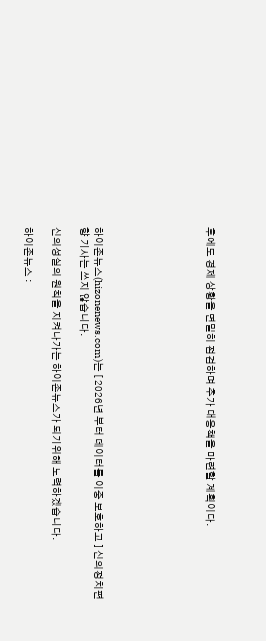후에도 경제 상황을 면밀히 점검하며 추가 대응책을 마련할 계획이다.







하이존뉴스(hizonenews.com)는 [ 2026년 부터 데이터를 이중 보호하고 ] 신의정치편향 기사는 쓰지 않습니다.

신의성실의 원칙을 지켜나가는 하이존뉴스가 되기위해 노력하겠습니다.

하이존뉴스 :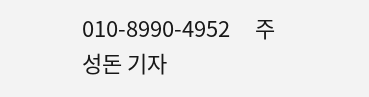010-8990-4952     주성돈 기자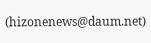(hizonenews@daum.net)